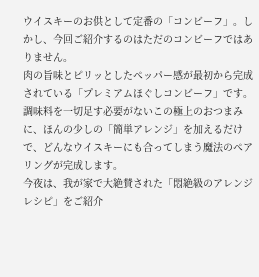ウイスキーのお供として定番の「コンビーフ」。しかし、今回ご紹介するのはただのコンビーフではありません。
肉の旨味とピリッとしたペッパー感が最初から完成されている「プレミアムほぐしコンビーフ」です。調味料を一切足す必要がないこの極上のおつまみに、ほんの少しの「簡単アレンジ」を加えるだけで、どんなウイスキーにも合ってしまう魔法のペアリングが完成します。
今夜は、我が家で大絶賛された「悶絶級のアレンジレシピ」をご紹介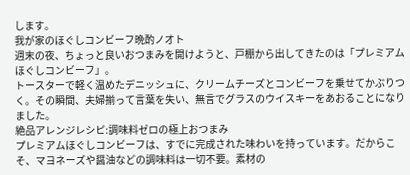します。
我が家のほぐしコンビーフ晩酌ノオト
週末の夜、ちょっと良いおつまみを開けようと、戸棚から出してきたのは「プレミアムほぐしコンビーフ」。
トースターで軽く温めたデニッシュに、クリームチーズとコンビーフを乗せてかぶりつく。その瞬間、夫婦揃って言葉を失い、無言でグラスのウイスキーをあおることになりました。
絶品アレンジレシピ:調味料ゼロの極上おつまみ
プレミアムほぐしコンビーフは、すでに完成された味わいを持っています。だからこそ、マヨネーズや醤油などの調味料は一切不要。素材の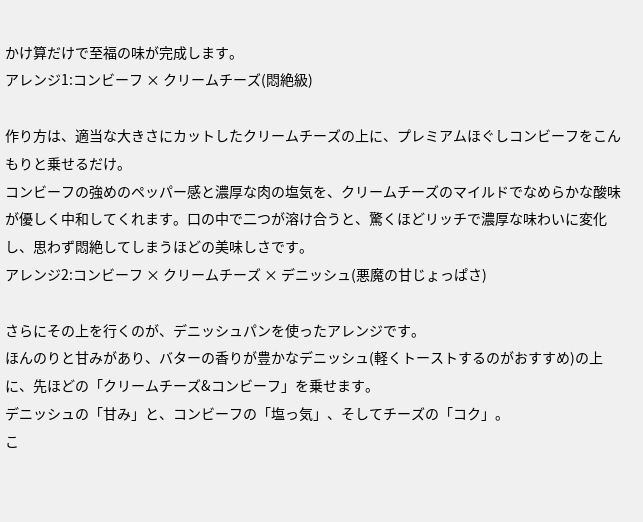かけ算だけで至福の味が完成します。
アレンジ1:コンビーフ × クリームチーズ(悶絶級)

作り方は、適当な大きさにカットしたクリームチーズの上に、プレミアムほぐしコンビーフをこんもりと乗せるだけ。
コンビーフの強めのペッパー感と濃厚な肉の塩気を、クリームチーズのマイルドでなめらかな酸味が優しく中和してくれます。口の中で二つが溶け合うと、驚くほどリッチで濃厚な味わいに変化し、思わず悶絶してしまうほどの美味しさです。
アレンジ2:コンビーフ × クリームチーズ × デニッシュ(悪魔の甘じょっぱさ)

さらにその上を行くのが、デニッシュパンを使ったアレンジです。
ほんのりと甘みがあり、バターの香りが豊かなデニッシュ(軽くトーストするのがおすすめ)の上に、先ほどの「クリームチーズ&コンビーフ」を乗せます。
デニッシュの「甘み」と、コンビーフの「塩っ気」、そしてチーズの「コク」。
こ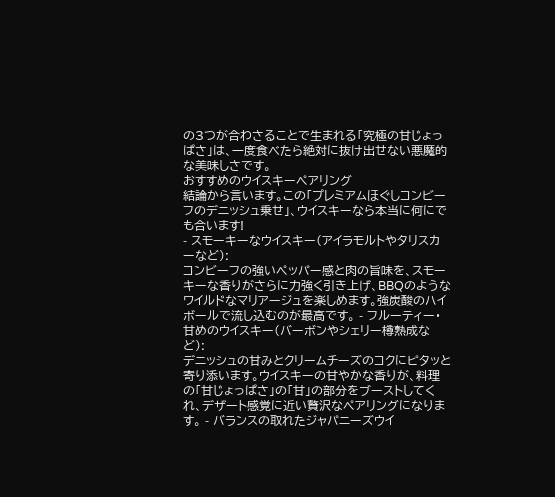の3つが合わさることで生まれる「究極の甘じょっぱさ」は、一度食べたら絶対に抜け出せない悪魔的な美味しさです。
おすすめのウイスキーペアリング
結論から言います。この「プレミアムほぐしコンビーフのデニッシュ乗せ」、ウイスキーなら本当に何にでも合います!
- スモーキーなウイスキー(アイラモルトやタリスカーなど):
コンビーフの強いペッパー感と肉の旨味を、スモーキーな香りがさらに力強く引き上げ、BBQのようなワイルドなマリアージュを楽しめます。強炭酸のハイボールで流し込むのが最高です。 - フルーティー・甘めのウイスキー(バーボンやシェリー樽熟成など):
デニッシュの甘みとクリームチーズのコクにピタッと寄り添います。ウイスキーの甘やかな香りが、料理の「甘じょっぱさ」の「甘」の部分をブーストしてくれ、デザート感覚に近い贅沢なペアリングになります。 - バランスの取れたジャパニーズウイ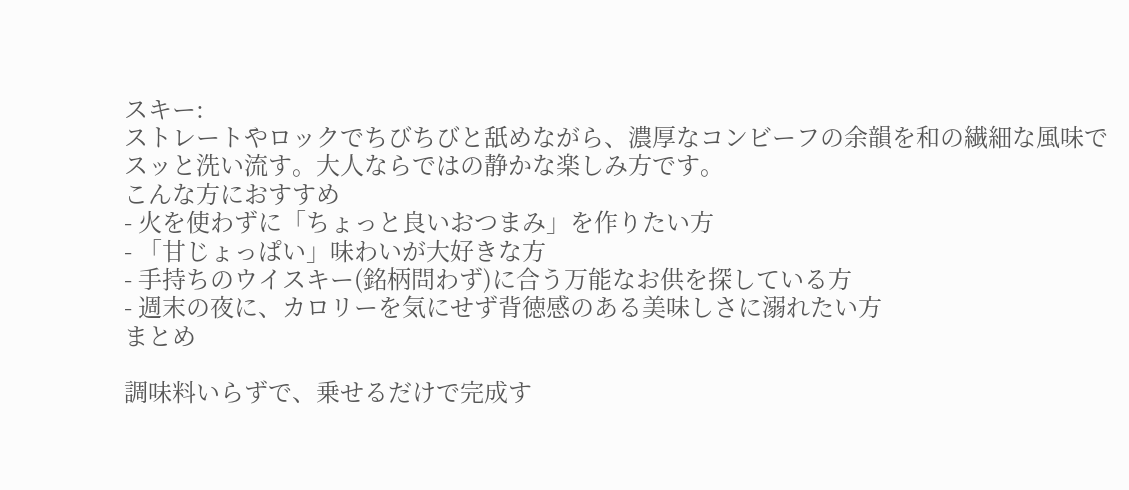スキー:
ストレートやロックでちびちびと舐めながら、濃厚なコンビーフの余韻を和の繊細な風味でスッと洗い流す。大人ならではの静かな楽しみ方です。
こんな方におすすめ
- 火を使わずに「ちょっと良いおつまみ」を作りたい方
- 「甘じょっぱい」味わいが大好きな方
- 手持ちのウイスキー(銘柄問わず)に合う万能なお供を探している方
- 週末の夜に、カロリーを気にせず背徳感のある美味しさに溺れたい方
まとめ

調味料いらずで、乗せるだけで完成す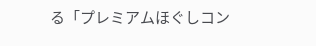る「プレミアムほぐしコン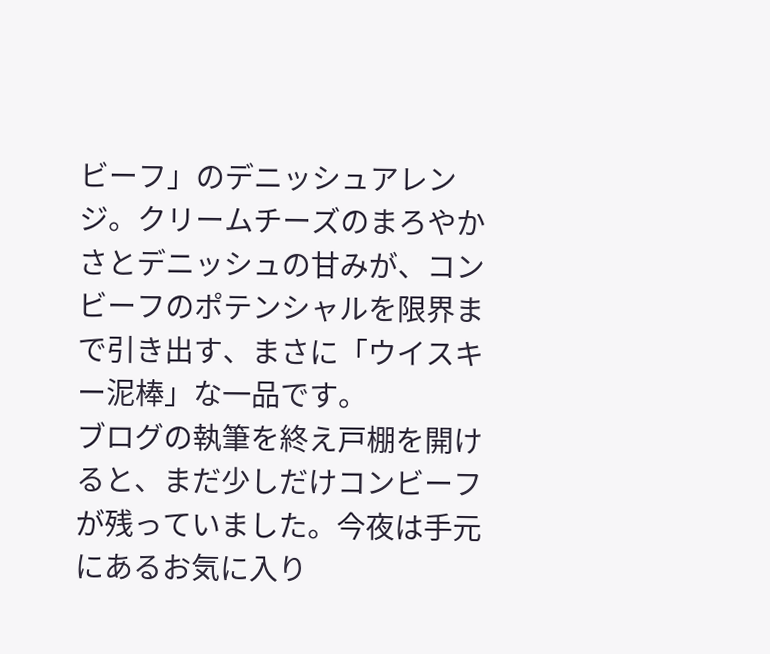ビーフ」のデニッシュアレンジ。クリームチーズのまろやかさとデニッシュの甘みが、コンビーフのポテンシャルを限界まで引き出す、まさに「ウイスキー泥棒」な一品です。
ブログの執筆を終え戸棚を開けると、まだ少しだけコンビーフが残っていました。今夜は手元にあるお気に入り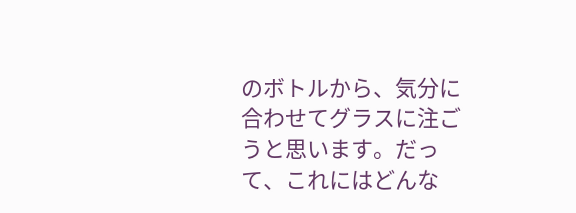のボトルから、気分に合わせてグラスに注ごうと思います。だって、これにはどんな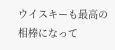ウイスキーも最高の相棒になって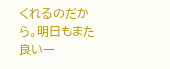くれるのだから。明日もまた良い一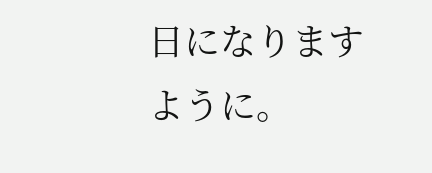日になりますように。